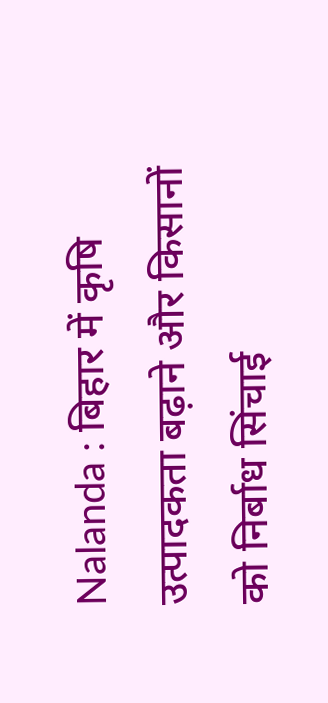Nalanda : बिहार में कृषि उत्पादकता बढ़ाने और किसानों को निर्बाध सिंचाई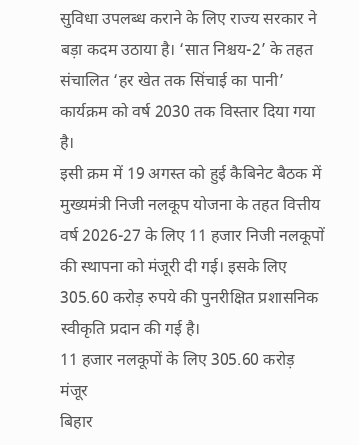सुविधा उपलब्ध कराने के लिए राज्य सरकार ने बड़ा कदम उठाया है। ‘सात निश्चय-2’ के तहत संचालित ‘हर खेत तक सिंचाई का पानी’ कार्यक्रम को वर्ष 2030 तक विस्तार दिया गया है।
इसी क्रम में 19 अगस्त को हुई कैबिनेट बैठक में मुख्यमंत्री निजी नलकूप योजना के तहत वित्तीय वर्ष 2026-27 के लिए 11 हजार निजी नलकूपों की स्थापना को मंजूरी दी गई। इसके लिए 305.60 करोड़ रुपये की पुनरीक्षित प्रशासनिक स्वीकृति प्रदान की गई है।
11 हजार नलकूपों के लिए 305.60 करोड़ मंजूर
बिहार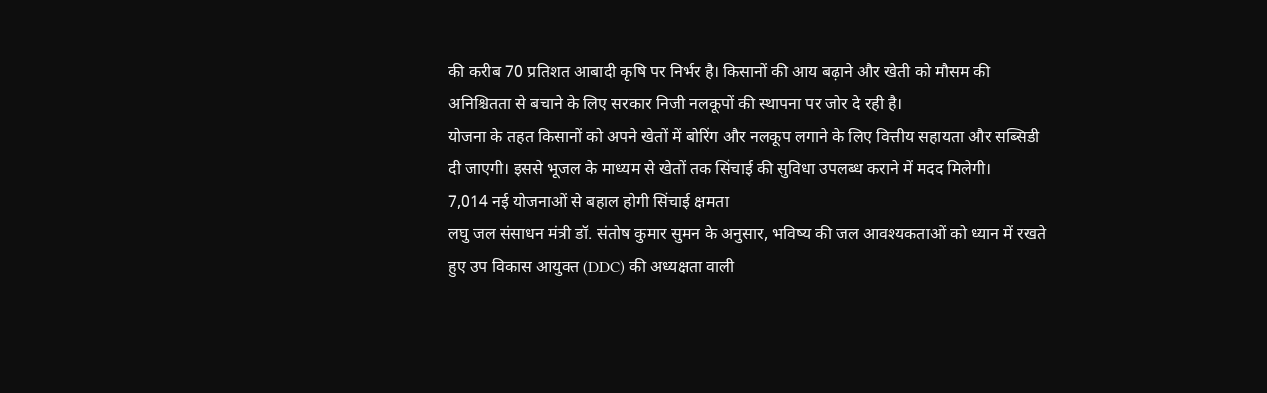की करीब 70 प्रतिशत आबादी कृषि पर निर्भर है। किसानों की आय बढ़ाने और खेती को मौसम की अनिश्चितता से बचाने के लिए सरकार निजी नलकूपों की स्थापना पर जोर दे रही है।
योजना के तहत किसानों को अपने खेतों में बोरिंग और नलकूप लगाने के लिए वित्तीय सहायता और सब्सिडी दी जाएगी। इससे भूजल के माध्यम से खेतों तक सिंचाई की सुविधा उपलब्ध कराने में मदद मिलेगी।
7,014 नई योजनाओं से बहाल होगी सिंचाई क्षमता
लघु जल संसाधन मंत्री डॉ. संतोष कुमार सुमन के अनुसार, भविष्य की जल आवश्यकताओं को ध्यान में रखते हुए उप विकास आयुक्त (DDC) की अध्यक्षता वाली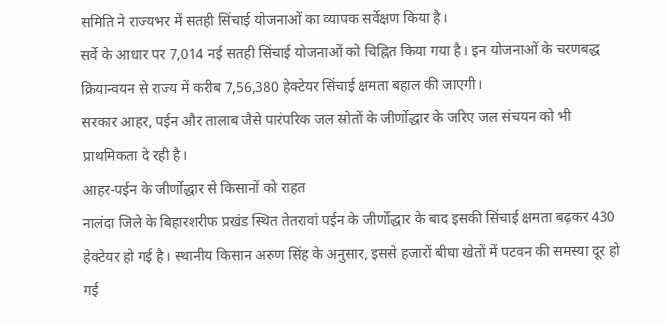समिति ने राज्यभर में सतही सिंचाई योजनाओं का व्यापक सर्वेक्षण किया है।
सर्वे के आधार पर 7,014 नई सतही सिंचाई योजनाओं को चिह्नित किया गया है। इन योजनाओं के चरणबद्ध क्रियान्वयन से राज्य में करीब 7,56,380 हेक्टेयर सिंचाई क्षमता बहाल की जाएगी।
सरकार आहर, पईन और तालाब जैसे पारंपरिक जल स्रोतों के जीर्णोद्धार के जरिए जल संचयन को भी प्राथमिकता दे रही है।
आहर-पईन के जीर्णोद्धार से किसानों को राहत
नालंदा जिले के बिहारशरीफ प्रखंड स्थित तेतरावां पईन के जीर्णोद्धार के बाद इसकी सिंचाई क्षमता बढ़कर 430 हेक्टेयर हो गई है। स्थानीय किसान अरुण सिंह के अनुसार, इससे हजारों बीघा खेतों में पटवन की समस्या दूर हो गई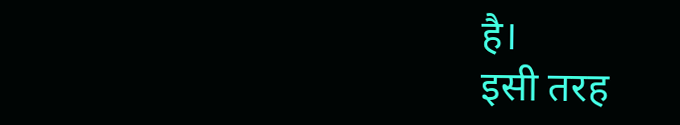है।
इसी तरह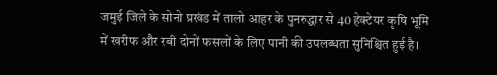जमुई जिले के सोनो प्रखंड में तालो आहर के पुनरुद्धार से 40 हेक्टेयर कृषि भूमि में खरीफ और रबी दोनों फसलों के लिए पानी की उपलब्धता सुनिश्चित हुई है।